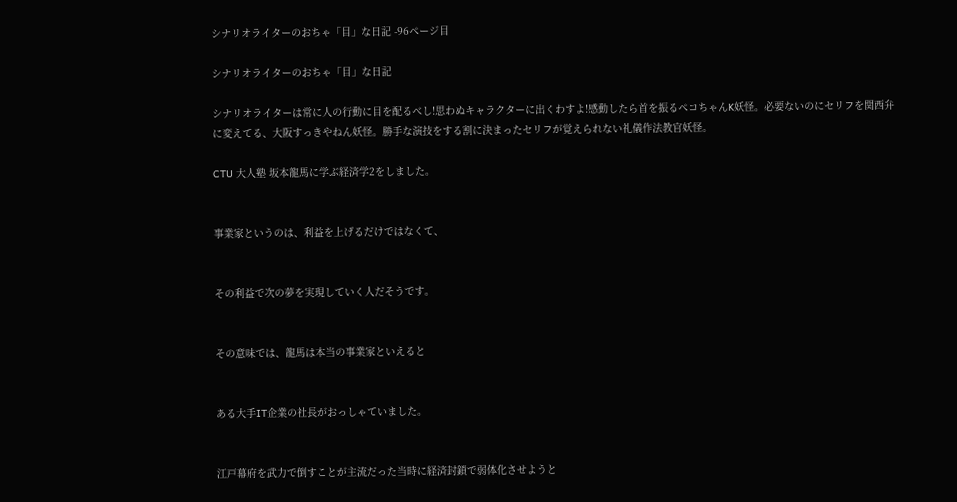シナリオライターのおちゃ「目」な日記 -96ページ目

シナリオライターのおちゃ「目」な日記

シナリオライターは常に人の行動に目を配るべし!思わぬキャラクターに出くわすよ!感動したら首を振るペコちゃんK妖怪。必要ないのにセリフを関西弁に変えてる、大阪すっきやねん妖怪。勝手な演技をする割に決まったセリフが覚えられない礼儀作法教官妖怪。

CTU 大人塾 坂本龍馬に学ぶ経済学2をしました。


事業家というのは、利益を上げるだけではなくて、


その利益で次の夢を実現していく人だそうです。


その意味では、龍馬は本当の事業家といえると


ある大手IT企業の社長がおっしゃていました。


江戸幕府を武力で倒すことが主流だった当時に経済封鎖で弱体化させようと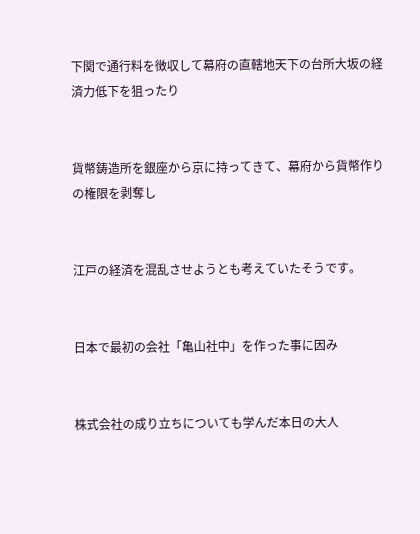下関で通行料を徴収して幕府の直轄地天下の台所大坂の経済力低下を狙ったり


貨幣鋳造所を銀座から京に持ってきて、幕府から貨幣作りの権限を剥奪し


江戸の経済を混乱させようとも考えていたそうです。


日本で最初の会社「亀山社中」を作った事に因み


株式会社の成り立ちについても学んだ本日の大人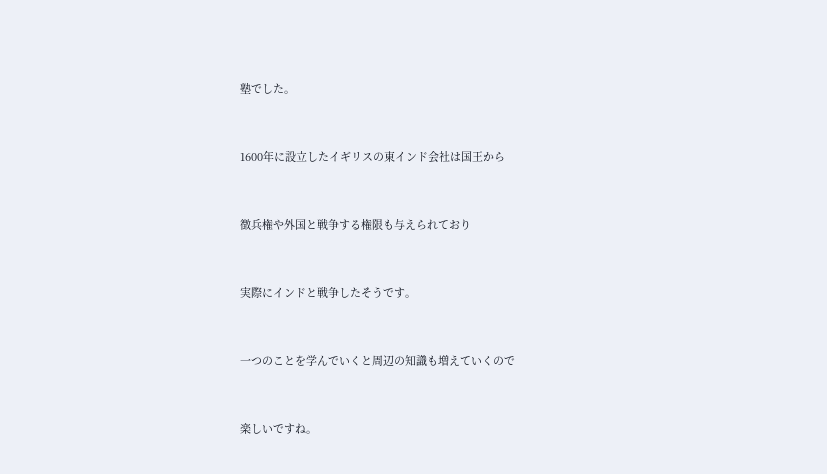塾でした。


1600年に設立したイギリスの東インド会社は国王から


徴兵権や外国と戦争する権限も与えられており


実際にインドと戦争したそうです。


一つのことを学んでいくと周辺の知識も増えていくので


楽しいですね。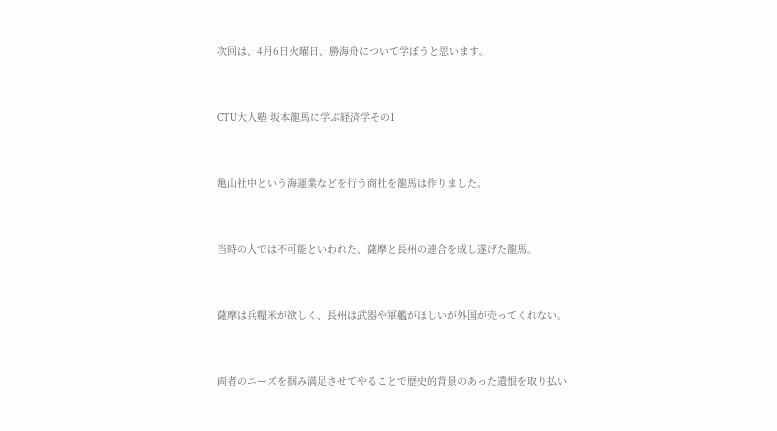次回は、4月6日火曜日、勝海舟について学ぼうと思います。


CTU大人塾 坂本龍馬に学ぶ経済学その1


亀山社中という海運業などを行う商社を龍馬は作りました。


当時の人では不可能といわれた、薩摩と長州の連合を成し遂げた龍馬。


薩摩は兵糧米が欲しく、長州は武器や軍艦がほしいが外国が売ってくれない。


両者のニーズを掴み満足させてやることで歴史的背景のあった遺恨を取り払い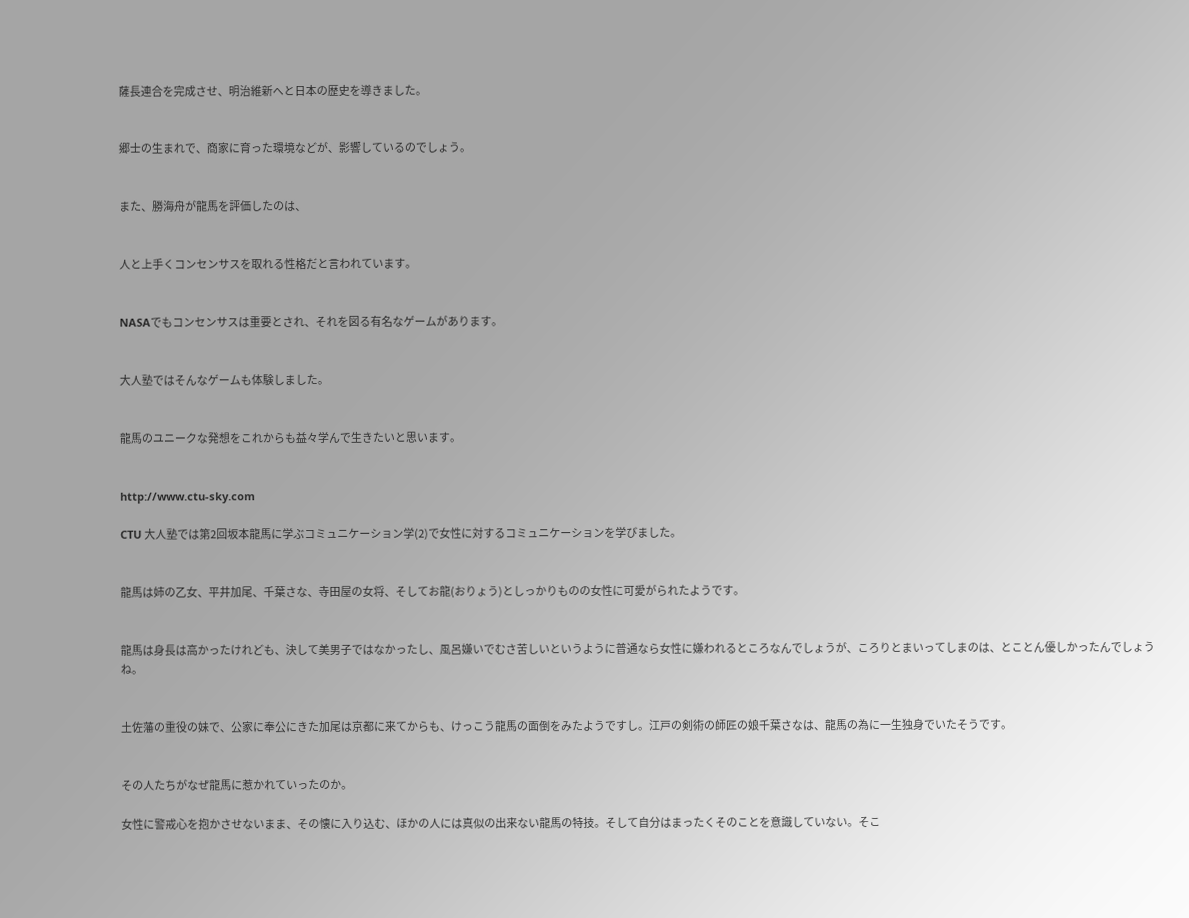薩長連合を完成させ、明治維新へと日本の歴史を導きました。


郷士の生まれで、商家に育った環境などが、影響しているのでしょう。


また、勝海舟が龍馬を評価したのは、


人と上手くコンセンサスを取れる性格だと言われています。


NASAでもコンセンサスは重要とされ、それを図る有名なゲームがあります。


大人塾ではそんなゲームも体験しました。


龍馬のユニークな発想をこれからも益々学んで生きたいと思います。


http://www.ctu-sky.com

CTU 大人塾では第2回坂本龍馬に学ぶコミュニケーション学(2)で女性に対するコミュニケーションを学びました。


龍馬は姉の乙女、平井加尾、千葉さな、寺田屋の女将、そしてお龍(おりょう)としっかりものの女性に可愛がられたようです。


龍馬は身長は高かったけれども、決して美男子ではなかったし、風呂嫌いでむさ苦しいというように普通なら女性に嫌われるところなんでしょうが、ころりとまいってしまのは、とことん優しかったんでしょうね。


土佐藩の重役の妹で、公家に奉公にきた加尾は京都に来てからも、けっこう龍馬の面倒をみたようですし。江戸の剣術の師匠の娘千葉さなは、龍馬の為に一生独身でいたそうです。


その人たちがなぜ龍馬に惹かれていったのか。

女性に警戒心を抱かさせないまま、その懐に入り込む、ほかの人には真似の出来ない龍馬の特技。そして自分はまったくそのことを意識していない。そこ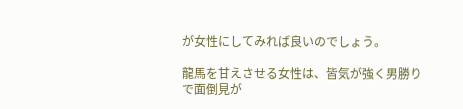が女性にしてみれば良いのでしょう。

龍馬を甘えさせる女性は、皆気が強く男勝りで面倒見が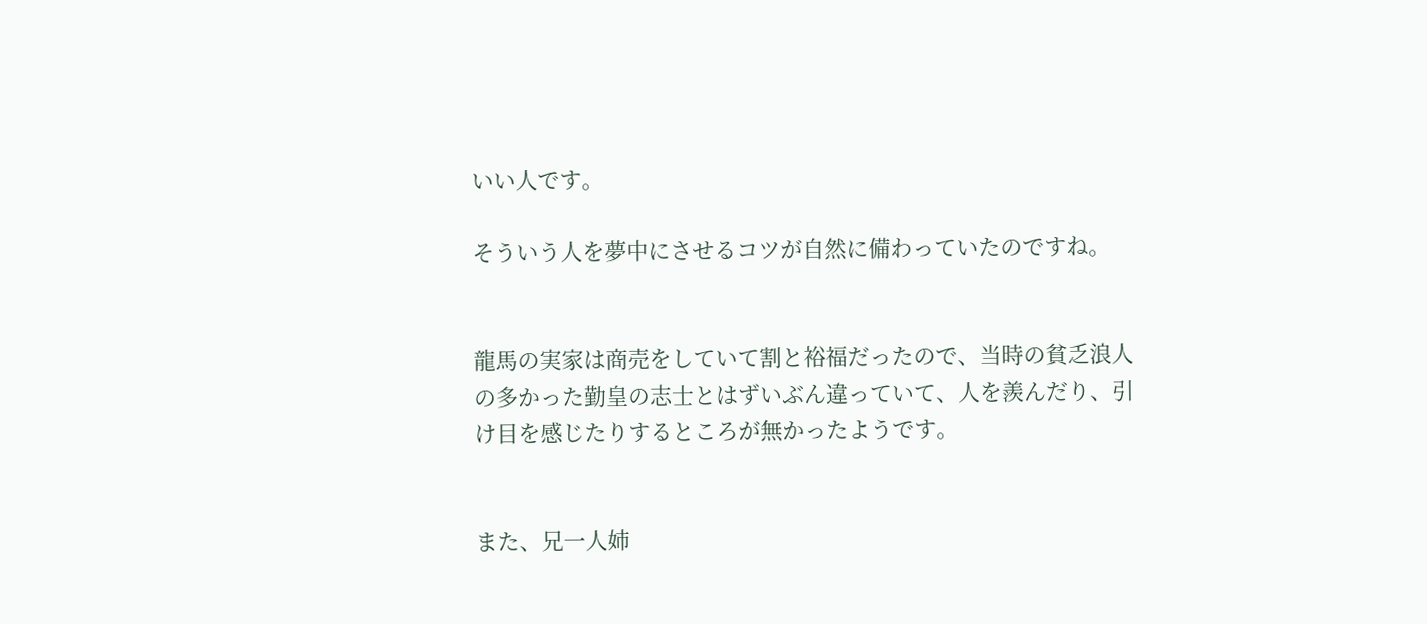いい人です。

そういう人を夢中にさせるコツが自然に備わっていたのですね。


龍馬の実家は商売をしていて割と裕福だったので、当時の貧乏浪人の多かった勤皇の志士とはずいぶん違っていて、人を羨んだり、引け目を感じたりするところが無かったようです。


また、兄一人姉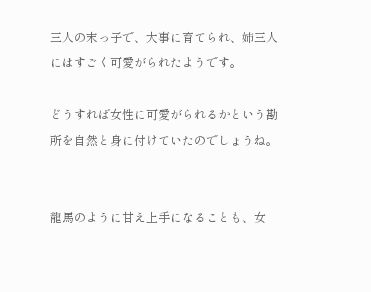三人の末っ子で、大事に育てられ、姉三人にはすごく可愛がられたようです。

どうすれば女性に可愛がられるかという勘所を自然と身に付けていたのでしょうね。


龍馬のように甘え上手になることも、女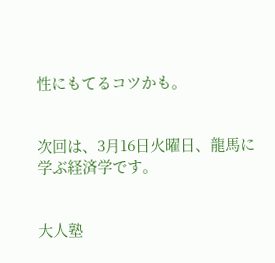性にもてるコツかも。


次回は、3月16日火曜日、龍馬に学ぶ経済学です。


大人塾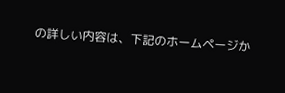の詳しい内容は、下記のホームページか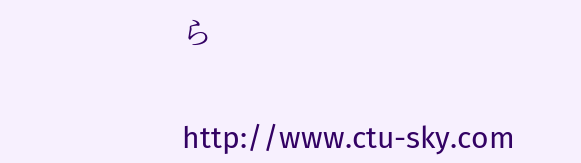ら


http://www.ctu-sky.com